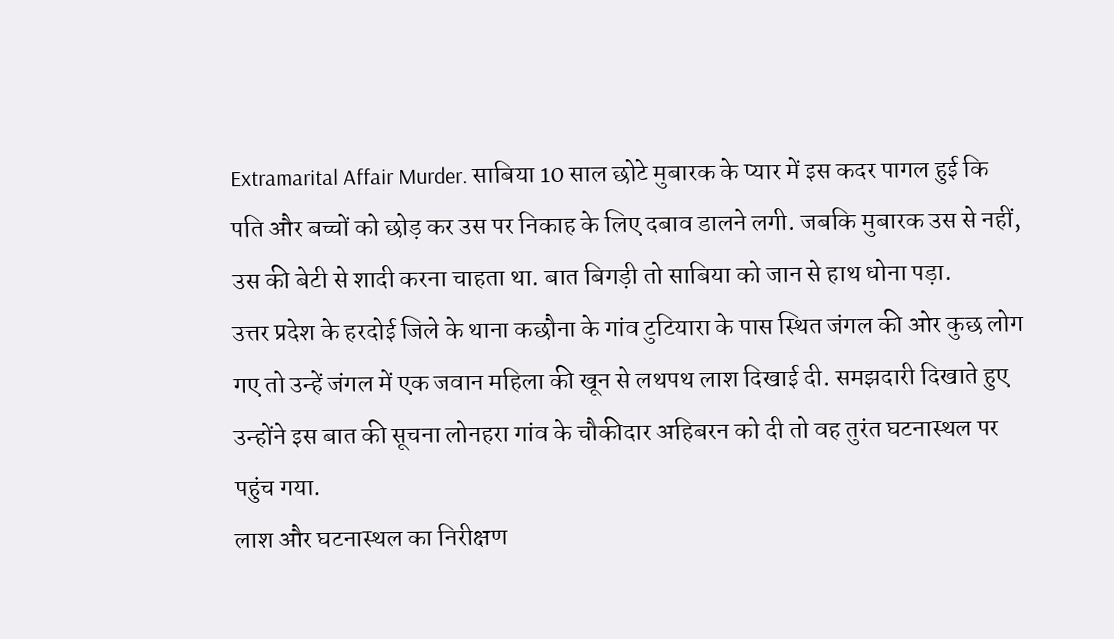Extramarital Affair Murder. साबिया 10 साल छोटे मुबारक के प्यार में इस कदर पागल हुई कि पति और बच्चों को छोड़ कर उस पर निकाह के लिए दबाव डालने लगी. जबकि मुबारक उस से नहीं, उस की बेटी से शादी करना चाहता था. बात बिगड़ी तो साबिया को जान से हाथ धोना पड़ा.
उत्तर प्रदेश के हरदोई जिले के थाना कछौना के गांव टुटियारा के पास स्थित जंगल की ओर कुछ लोग गए तो उन्हें जंगल में एक जवान महिला की खून से लथपथ लाश दिखाई दी. समझदारी दिखाते हुए उन्होंने इस बात की सूचना लोनहरा गांव के चौकीदार अहिबरन को दी तो वह तुरंत घटनास्थल पर पहुंच गया.
लाश और घटनास्थल का निरीक्षण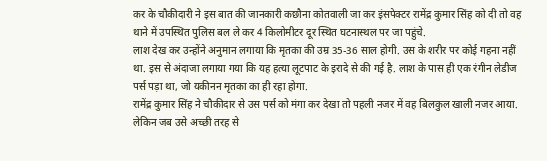कर के चौकीदारी ने इस बात की जानकारी कछौना कोतवाली जा कर इंसपेक्टर रामेंद्र कुमार सिंह को दी तो वह थाने में उपस्थित पुलिस बल ले कर 4 किलोमीटर दूर स्थित घटनास्थल पर जा पहुंचे.
लाश देख कर उन्होंने अनुमान लगाया कि मृतका की उम्र 35-36 साल होगी. उस के शरीर पर कोई गहना नहीं था. इस से अंदाजा लगाया गया कि यह हत्या लूटपाट के इरादे से की गई है. लाश के पास ही एक रंगीन लेडीज पर्स पड़ा था, जो यकीनन मृतका का ही रहा होगा.
रामेंद्र कुमार सिंह ने चौकीदार से उस पर्स को मंगा कर देखा तो पहली नजर में वह बिलकुल खाली नजर आया. लेकिन जब उसे अच्छी तरह से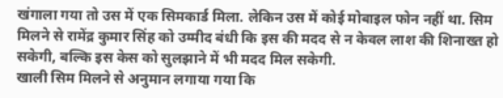खंगाला गया तो उस में एक सिमकार्ड मिला. लेकिन उस में कोई मोबाइल फोन नहीं था. सिम मिलने से रामेंद्र कुमार सिंह को उम्मीद बंधी कि इस की मदद से न केवल लाश की शिनाख्त हो सकेगी, बल्कि इस केस को सुलझाने में भी मदद मिल सकेगी.
खाली सिम मिलने से अनुमान लगाया गया कि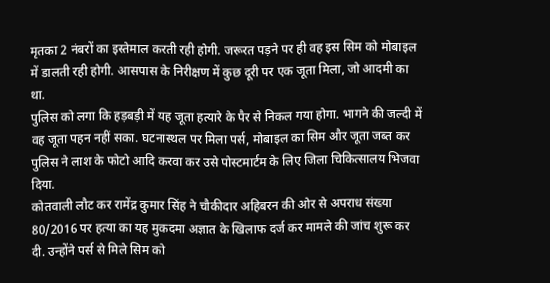मृतका 2 नंबरों का इस्तेमाल करती रही होगी. जरूरत पड़ने पर ही वह इस सिम को मोबाइल में डालती रही होगी. आसपास के निरीक्षण में कुछ दूरी पर एक जूता मिला, जो आदमी का था.
पुलिस को लगा कि हड़बड़ी में यह जूता हत्यारे के पैर से निकल गया होगा. भागने की जल्दी में वह जूता पहन नहीं सका. घटनास्थल पर मिला पर्स, मोबाइल का सिम और जूता जब्त कर पुलिस ने लाश के फोटो आदि करवा कर उसे पोस्टमार्टम के लिए जिला चिकित्सालय भिजवा दिया.
कोतवाली लौट कर रामेंद्र कुमार सिंह ने चौकीदार अहिबरन की ओर से अपराध संख्या 80/2016 पर हत्या का यह मुकदमा अज्ञात के खिलाफ दर्ज कर मामले की जांच शुरू कर दी. उन्होंने पर्स से मिले सिम को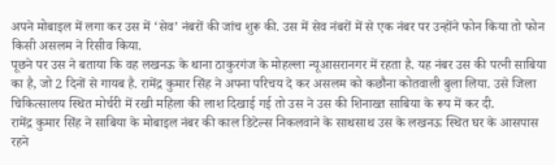अपने मोबाइल में लगा कर उस में ‘सेव’ नंबरों की जांच शुरू की. उस में सेव नंबरों में से एक नंबर पर उन्होंने फोन किया तो फोन किसी असलम ने रिसीव किया.
पूछने पर उस ने बताया कि वह लखनऊ के थाना ठाकुरगंज के मोहल्ला न्यूआसरानगर में रहता है. यह नंबर उस की पत्नी साबिया का है, जो 2 दिनों से गायब है. रामेंद्र कुमार सिंह ने अपना परिचय दे कर असलम को कछौना कोतवाली बुला लिया. उसे जिला चिकित्सालय स्थित मोर्चरी में रखी महिला की लाश दिखाई गई तो उस ने उस की शिनाख्त साबिया के रूप में कर दी.
रामेंद्र कुमार सिंह ने साबिया के मोबाइल नंबर की काल डिटेल्स निकलवाने के साथसाथ उस के लखनऊ स्थित घर के आसपास रहने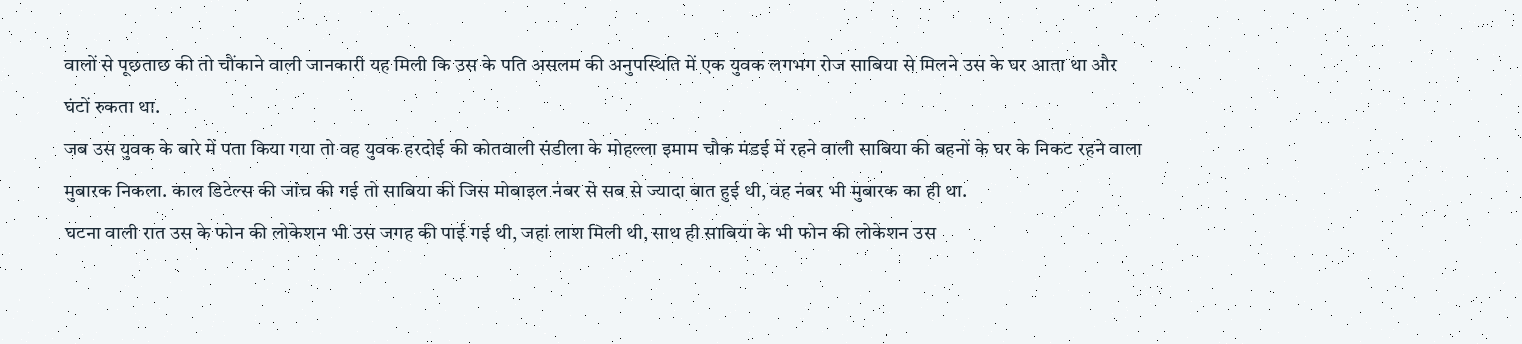वालों से पूछताछ की तो चौंकाने वाली जानकारी यह मिली कि उस के पति असलम की अनुपस्थिति में एक युवक लगभग रोज साबिया से मिलने उस के घर आता था और घंटों रुकता था.
जब उस युवक के बारे में पता किया गया तो वह युवक हरदोई की कोतवाली संडीला के मोहल्ला इमाम चौक मंडई में रहने वाली साबिया की बहनों के घर के निकट रहने वाला मुबारक निकला. काल डिटेल्स की जांच की गई तो साबिया की जिस मोबाइल नंबर से सब से ज्यादा बात हुई थी, वह नंबर भी मुबारक का ही था.
घटना वाली रात उस के फोन की लोकेशन भी उस जगह की पाई गई थी, जहां लाश मिली थी, साथ ही साबिया के भी फोन की लोकेशन उस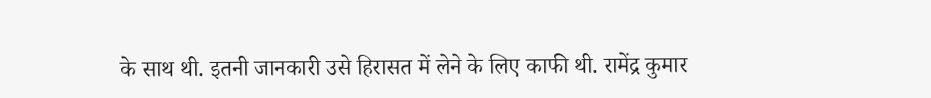के साथ थी. इतनी जानकारी उसे हिरासत में लेने के लिए काफी थी. रामेंद्र कुमार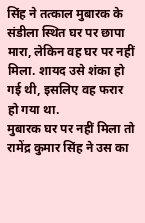सिंह ने तत्काल मुबारक के संडीला स्थित घर पर छापा मारा, लेकिन वह घर पर नहीं मिला. शायद उसे शंका हो गई थी, इसलिए वह फरार हो गया था.
मुबारक घर पर नहीं मिला तो रामेंद्र कुमार सिंह ने उस का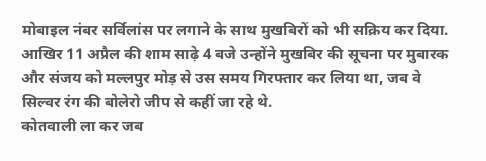मोबाइल नंबर सर्विलांस पर लगाने के साथ मुखबिरों को भी सक्रिय कर दिया. आखिर 11 अप्रैल की शाम साढ़े 4 बजे उन्होंने मुखबिर की सूचना पर मुबारक और संजय को मल्लपुर मोड़ से उस समय गिरफ्तार कर लिया था, जब वे सिल्वर रंग की बोलेरो जीप से कहीं जा रहे थे.
कोतवाली ला कर जब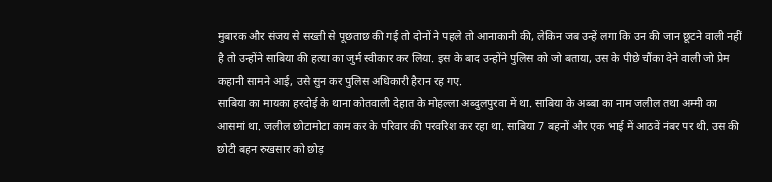मुबारक और संजय से सख्ती से पूछताछ की गई तो दोनों ने पहले तो आनाकानी की, लेकिन जब उन्हें लगा कि उन की जान छूटने वाली नहीं है तो उन्होंने साबिया की हत्या का जुर्म स्वीकार कर लिया. इस के बाद उन्होंने पुलिस को जो बताया, उस के पीछे चौंका देने वाली जो प्रेम कहानी सामने आई, उसे सुन कर पुलिस अधिकारी हैरान रह गए.
साबिया का मायका हरदोई के थाना कोतवाली देहात के मोहल्ला अब्दुलपुरवा में था. साबिया के अब्बा का नाम जलील तथा अम्मी का आसमां था. जलील छोटामोटा काम कर के परिवार की परवरिश कर रहा था. साबिया 7 बहनों और एक भाई में आठवें नंबर पर थी. उस की छोटी बहन रुखसार को छोड़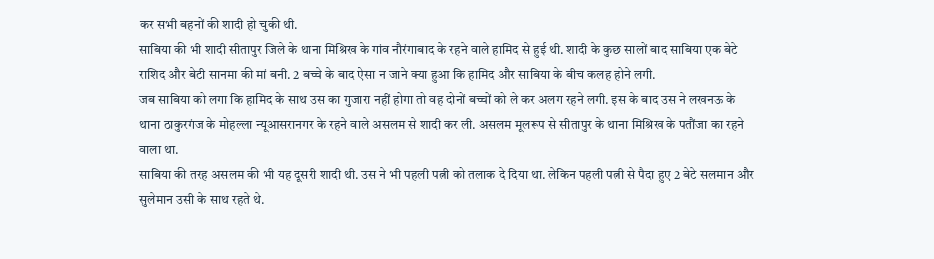कर सभी बहनों की शादी हो चुकी थी.
साबिया की भी शादी सीतापुर जिले के थाना मिश्रिख के गांव नौरंगाबाद के रहने वाले हामिद से हुई थी. शादी के कुछ सालों बाद साबिया एक बेटे राशिद और बेटी सानमा की मां बनी. 2 बच्चे के बाद ऐसा न जाने क्या हुआ कि हामिद और साबिया के बीच कलह होने लगी.
जब साबिया को लगा कि हामिद के साथ उस का गुजारा नहीं होगा तो वह दोनों बच्चों को ले कर अलग रहने लगी. इस के बाद उस ने लखनऊ के थाना ठाकुरगंज के मोहल्ला न्यूआसरानगर के रहने वाले असलम से शादी कर ली. असलम मूलरूप से सीतापुर के थाना मिश्रिख के पतौंजा का रहने वाला था.
साबिया की तरह असलम की भी यह दूसरी शादी थी. उस ने भी पहली पत्नी को तलाक दे दिया था. लेकिन पहली पत्नी से पैदा हुए 2 बेटे सलमान और सुलेमान उसी के साथ रहते थे.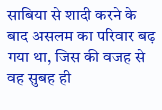साबिया से शादी करने के बाद असलम का परिवार बढ़ गया था, जिस की वजह से वह सुबह ही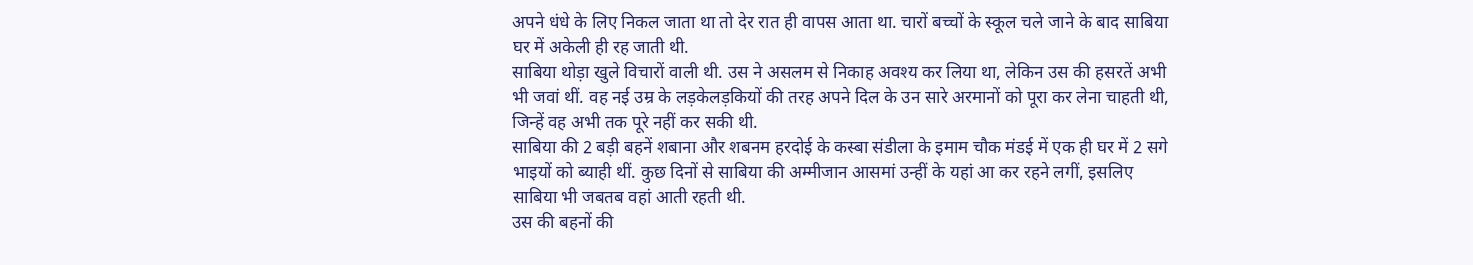अपने धंधे के लिए निकल जाता था तो देर रात ही वापस आता था. चारों बच्चों के स्कूल चले जाने के बाद साबिया घर में अकेली ही रह जाती थी.
साबिया थोड़ा खुले विचारों वाली थी. उस ने असलम से निकाह अवश्य कर लिया था, लेकिन उस की हसरतें अभी भी जवां थीं. वह नई उम्र के लड़केलड़कियों की तरह अपने दिल के उन सारे अरमानों को पूरा कर लेना चाहती थी, जिन्हें वह अभी तक पूरे नहीं कर सकी थी.
साबिया की 2 बड़ी बहनें शबाना और शबनम हरदोई के कस्बा संडीला के इमाम चौक मंडई में एक ही घर में 2 सगे भाइयों को ब्याही थीं. कुछ दिनों से साबिया की अम्मीजान आसमां उन्हीं के यहां आ कर रहने लगीं, इसलिए साबिया भी जबतब वहां आती रहती थी.
उस की बहनों की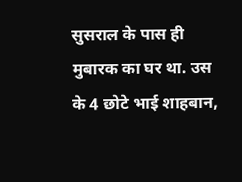सुसराल के पास ही मुबारक का घर था. उस के 4 छोटे भाई शाहबान,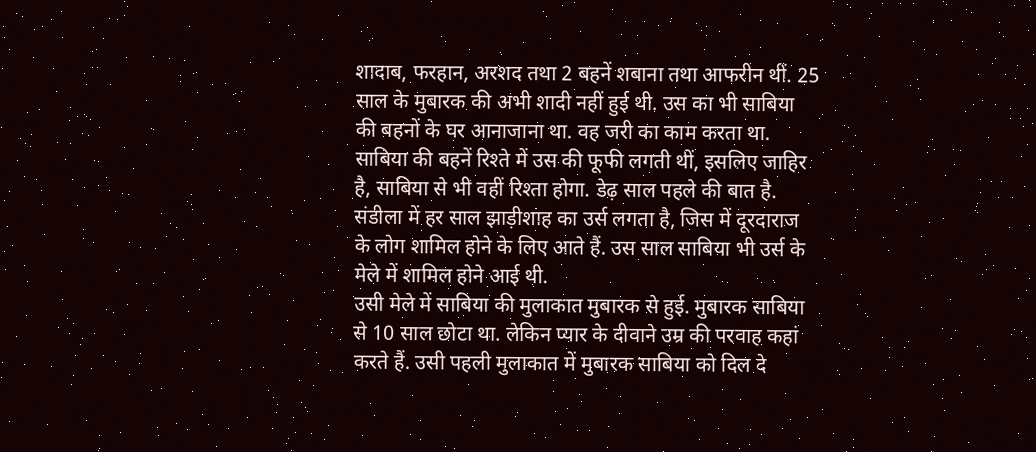शादाब, फरहान, अरशद तथा 2 बहनें शबाना तथा आफरीन थीं. 25 साल के मुबारक की अभी शादी नहीं हुई थी. उस का भी साबिया की बहनों के घर आनाजाना था. वह जरी का काम करता था.
साबिया की बहनें रिश्ते में उस की फूफी लगती थीं, इसलिए जाहिर है, साबिया से भी वहीं रिश्ता होगा. डेढ़ साल पहले की बात है. संडीला में हर साल झाड़ीशाह का उर्स लगता है, जिस में दूरदाराज के लोग शामिल होने के लिए आते हैं. उस साल साबिया भी उर्स के मेले में शामिल होने आई थी.
उसी मेले में साबिया की मुलाकात मुबारक से हुई. मुबारक साबिया से 10 साल छोटा था. लेकिन प्यार के दीवाने उम्र की परवाह कहां करते हैं. उसी पहली मुलाकात में मुबारक साबिया को दिल दे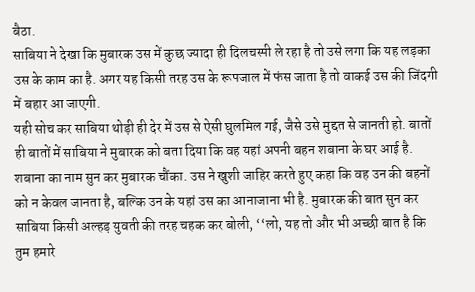बैठा.
साबिया ने देखा कि मुबारक उस में कुछ ज्यादा ही दिलचस्पी ले रहा है तो उसे लगा कि यह लड़का उस के काम का है. अगर यह किसी तरह उस के रूपजाल में फंस जाता है तो वाकई उस की जिंदगी में बहार आ जाएगी.
यही सोच कर साबिया थोड़ी ही देर में उस से ऐसी घुलमिल गई, जैसे उसे मुद्दत से जानती हो. बातों ही बातों में साबिया ने मुबारक को बता दिया कि वह यहां अपनी बहन शबाना के घर आई है.
शबाना का नाम सुन कर मुबारक चौंका. उस ने खुशी जाहिर करते हुए कहा कि वह उन की बहनों को न केवल जानता है, बल्कि उन के यहां उस का आनाजाना भी है. मुबारक की बात सुन कर साबिया किसी अल्हड़ युवती की तरह चहक कर बोली, ‘‘लो, यह तो और भी अच्छी बात है कि तुम हमारे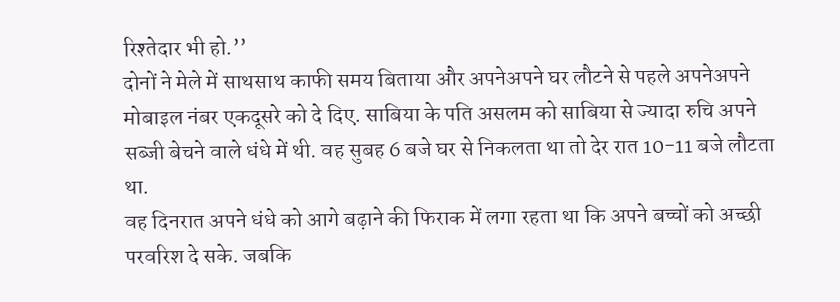रिश्तेदार भी हो.’’
दोनों ने मेले में साथसाथ काफी समय बिताया और अपनेअपने घर लौटने से पहले अपनेअपने मोबाइल नंबर एकदूसरे को दे दिए. साबिया के पति असलम को साबिया से ज्यादा रुचि अपने सब्जी बेचने वाले धंधे में थी. वह सुबह 6 बजे घर से निकलता था तो देर रात 10-11 बजे लौटता था.
वह दिनरात अपने धंधे को आगे बढ़ाने की फिराक में लगा रहता था कि अपने बच्चों को अच्छी परवरिश दे सके. जबकि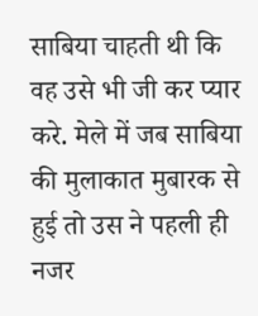साबिया चाहती थी कि वह उसे भी जी कर प्यार करे. मेले में जब साबिया की मुलाकात मुबारक से हुई तो उस ने पहली ही नजर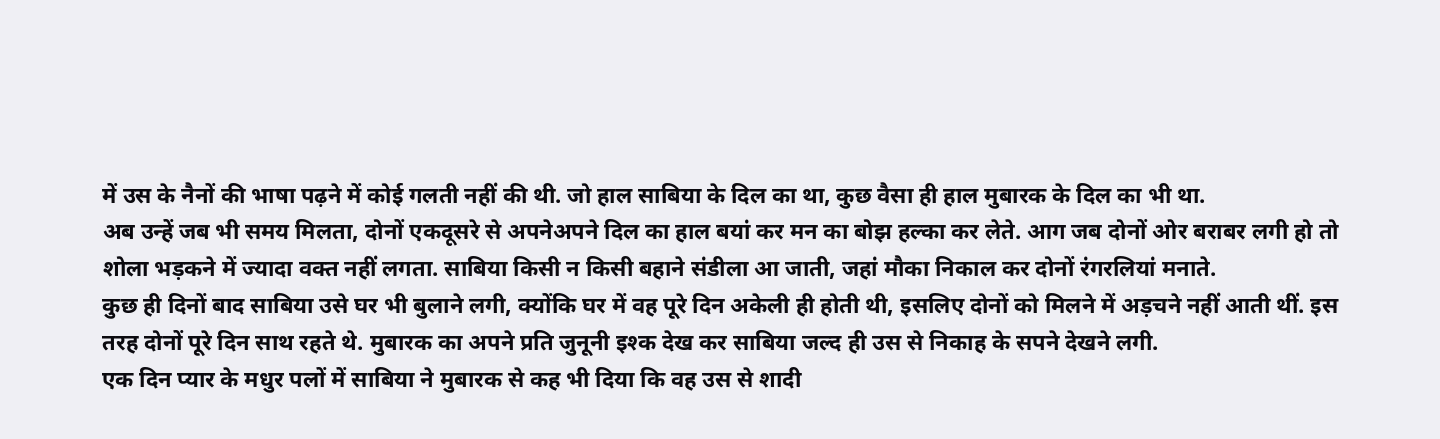में उस के नैनों की भाषा पढ़ने में कोई गलती नहीं की थी. जो हाल साबिया के दिल का था, कुछ वैसा ही हाल मुबारक के दिल का भी था.
अब उन्हें जब भी समय मिलता, दोनों एकदूसरे से अपनेअपने दिल का हाल बयां कर मन का बोझ हल्का कर लेते. आग जब दोनों ओर बराबर लगी हो तो शोला भड़कने में ज्यादा वक्त नहीं लगता. साबिया किसी न किसी बहाने संडीला आ जाती, जहां मौका निकाल कर दोनों रंगरलियां मनाते.
कुछ ही दिनों बाद साबिया उसे घर भी बुलाने लगी, क्योंकि घर में वह पूरे दिन अकेली ही होती थी, इसलिए दोनों को मिलने में अड़चने नहीं आती थीं. इस तरह दोनों पूरे दिन साथ रहते थे. मुबारक का अपने प्रति जुनूनी इश्क देख कर साबिया जल्द ही उस से निकाह के सपने देखने लगी.
एक दिन प्यार के मधुर पलों में साबिया ने मुबारक से कह भी दिया कि वह उस से शादी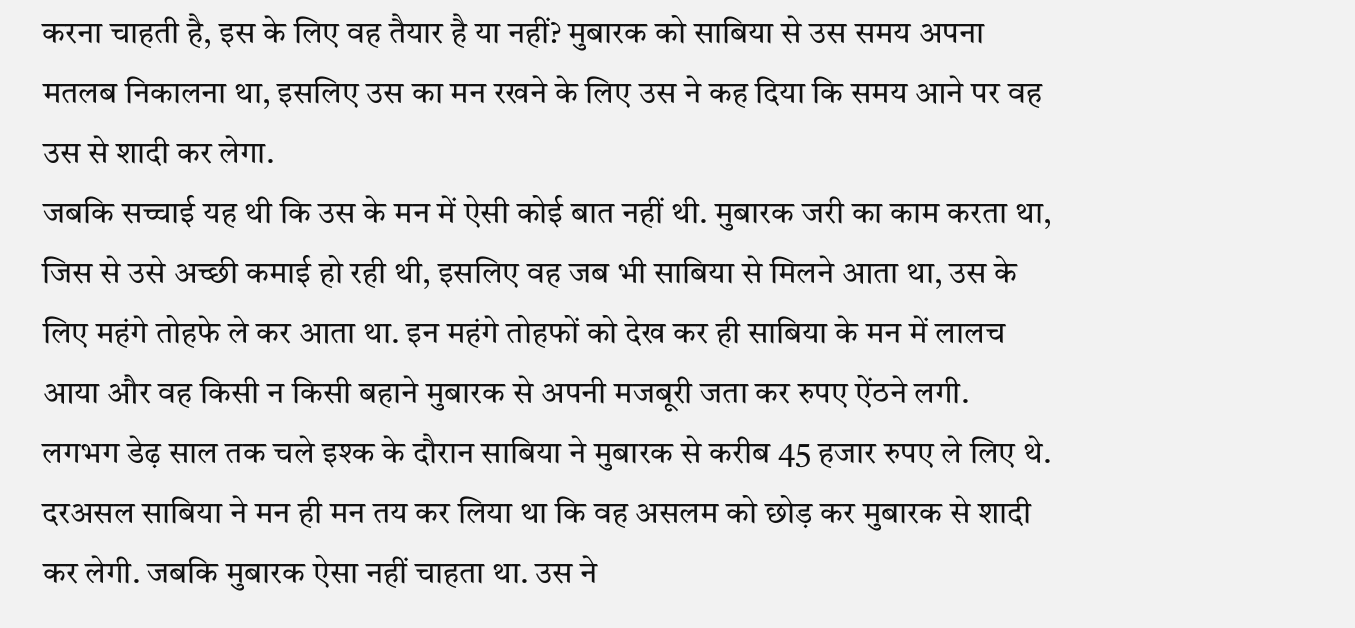करना चाहती है, इस के लिए वह तैयार है या नहीं? मुबारक को साबिया से उस समय अपना मतलब निकालना था, इसलिए उस का मन रखने के लिए उस ने कह दिया कि समय आने पर वह उस से शादी कर लेगा.
जबकि सच्चाई यह थी कि उस के मन में ऐसी कोई बात नहीं थी. मुबारक जरी का काम करता था, जिस से उसे अच्छी कमाई हो रही थी, इसलिए वह जब भी साबिया से मिलने आता था, उस के लिए महंगे तोहफे ले कर आता था. इन महंगे तोहफों को देख कर ही साबिया के मन में लालच आया और वह किसी न किसी बहाने मुबारक से अपनी मजबूरी जता कर रुपए ऐंठने लगी.
लगभग डेढ़ साल तक चले इश्क के दौरान साबिया ने मुबारक से करीब 45 हजार रुपए ले लिए थे. दरअसल साबिया ने मन ही मन तय कर लिया था कि वह असलम को छोड़ कर मुबारक से शादी कर लेगी. जबकि मुबारक ऐसा नहीं चाहता था. उस ने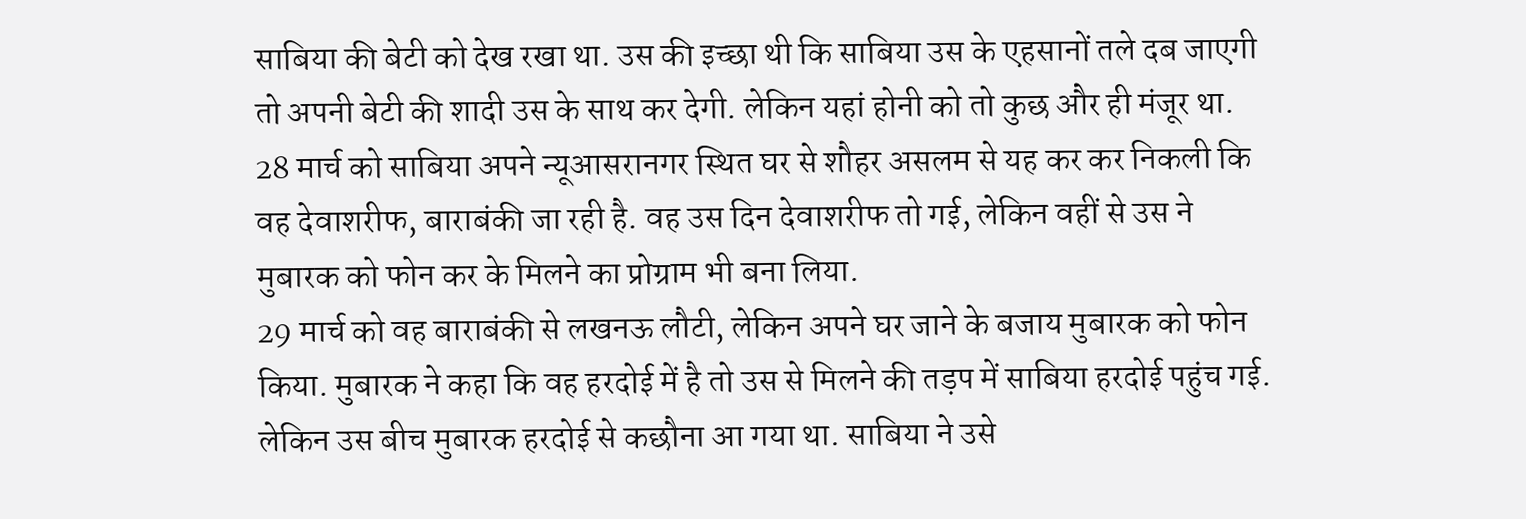साबिया की बेटी को देख रखा था. उस की इच्छा थी कि साबिया उस के एहसानों तले दब जाएगी तो अपनी बेटी की शादी उस के साथ कर देगी. लेकिन यहां होनी को तो कुछ और ही मंजूर था.
28 मार्च को साबिया अपने न्यूआसरानगर स्थित घर से शौहर असलम से यह कर कर निकली कि वह देवाशरीफ, बाराबंकी जा रही है. वह उस दिन देवाशरीफ तो गई, लेकिन वहीं से उस ने मुबारक को फोन कर के मिलने का प्रोग्राम भी बना लिया.
29 मार्च को वह बाराबंकी से लखनऊ लौटी, लेकिन अपने घर जाने के बजाय मुबारक को फोन किया. मुबारक ने कहा कि वह हरदोई में है तो उस से मिलने की तड़प में साबिया हरदोई पहुंच गई. लेकिन उस बीच मुबारक हरदोई से कछौना आ गया था. साबिया ने उसे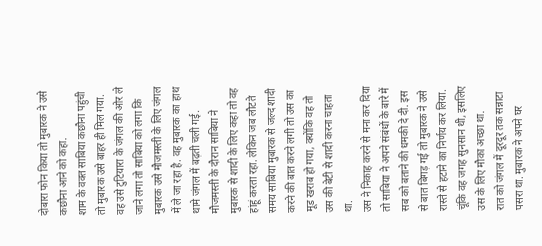दोबारा फोन किया तो मुबारक ने उसे कछौना आने को कहा.
शाम के वक्त साबिया कछौना पहुंची तो मुबारक उसे बाहर ही मिल गया. वह उसे टुटियारा के जंगल की ओर ले जाने लगा तो साबिया को लगा कि मुबारक उसे मौजमस्ती के लिए जंगल में ले जा रहा है. वह मुबारक का हाथ थामे जंगल में बढ़ती चली गई.
मौजमस्ती के दौरान साबिया ने मुबारक से शादी के लिए कहा तो वह हांहूं करता रहा. लेकिन जब लौटते समय साबिया मुबारक से जल्द शादी करने की बात करने लगी तो उस का मूड खराब हो गया, क्योंकि वह तो उस की बेटी से शादी करना चाहता था.
उस ने निकाह करने से मना कर दिया तो साबिया ने अपने संबंधों के बारे में सब को बताने की धमकी दे दी. इस से बात बिगड़ गई तो मुबारक ने उसे रास्ते से हटाने का निर्णय कर लिया. चूंकि वह जगह सुनसान थी, इसलिए उस के लिए मौका अच्छा था.
रात को जंगल में दूरदूर तक सन्नाटा पसरा था. मुबारक ने अपने घर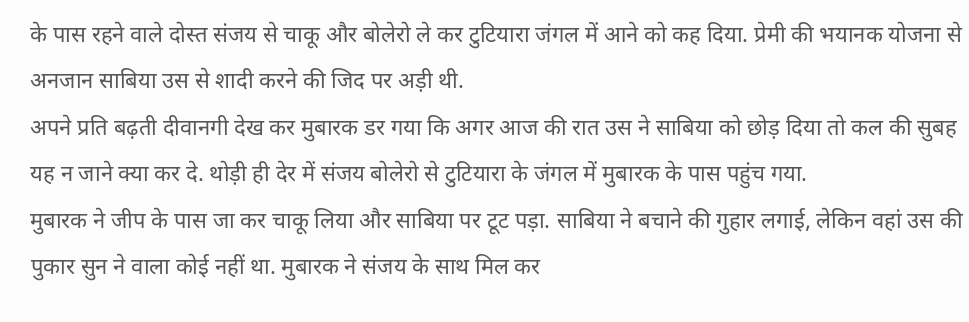के पास रहने वाले दोस्त संजय से चाकू और बोलेरो ले कर टुटियारा जंगल में आने को कह दिया. प्रेमी की भयानक योजना से अनजान साबिया उस से शादी करने की जिद पर अड़ी थी.
अपने प्रति बढ़ती दीवानगी देख कर मुबारक डर गया कि अगर आज की रात उस ने साबिया को छोड़ दिया तो कल की सुबह यह न जाने क्या कर दे. थोड़ी ही देर में संजय बोलेरो से टुटियारा के जंगल में मुबारक के पास पहुंच गया.
मुबारक ने जीप के पास जा कर चाकू लिया और साबिया पर टूट पड़ा. साबिया ने बचाने की गुहार लगाई, लेकिन वहां उस की पुकार सुन ने वाला कोई नहीं था. मुबारक ने संजय के साथ मिल कर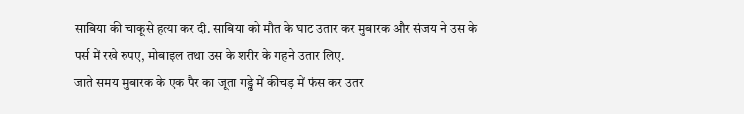साबिया की चाकूसे हत्या कर दी. साबिया को मौत के घाट उतार कर मुबारक और संजय ने उस के पर्स में रखे रुपए, मोबाइल तथा उस के शरीर के गहने उतार लिए.
जाते समय मुबारक के एक पैर का जूता गड्ढे में कीचड़ में फंस कर उतर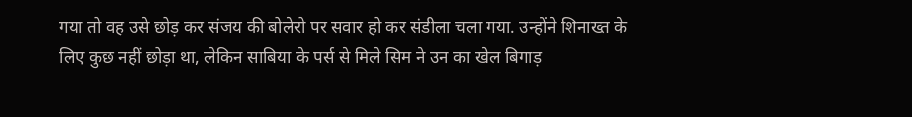गया तो वह उसे छोड़ कर संजय की बोलेरो पर सवार हो कर संडीला चला गया. उन्होंने शिनाख्त के लिए कुछ नहीं छोड़ा था, लेकिन साबिया के पर्स से मिले सिम ने उन का खेल बिगाड़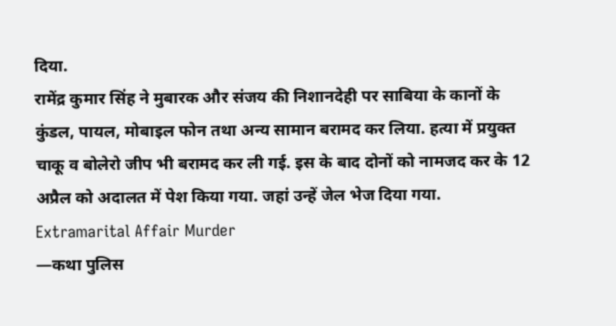दिया.
रामेंद्र कुमार सिंह ने मुबारक और संजय की निशानदेही पर साबिया के कानों के कुंडल, पायल, मोबाइल फोन तथा अन्य सामान बरामद कर लिया. हत्या में प्रयुक्त चाकू व बोलेरो जीप भी बरामद कर ली गई. इस के बाद दोनों को नामजद कर के 12 अप्रैल को अदालत में पेश किया गया. जहां उन्हें जेल भेज दिया गया. Extramarital Affair Murder
—कथा पुलिस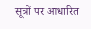सूत्रों पर आधारित